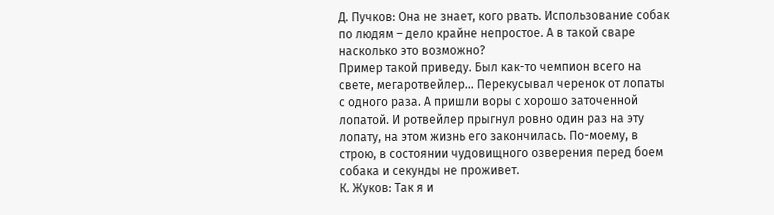Д. Пучков: Она не знает, кого рвать. Использование собак по людям – дело крайне непростое. А в такой сваре насколько это возможно?
Пример такой приведу. Был как-то чемпион всего на свете, мегаротвейлер… Перекусывал черенок от лопаты с одного раза. А пришли воры с хорошо заточенной лопатой. И ротвейлер прыгнул ровно один раз на эту лопату, на этом жизнь его закончилась. По-моему, в строю, в состоянии чудовищного озверения перед боем собака и секунды не проживет.
К. Жуков: Так я и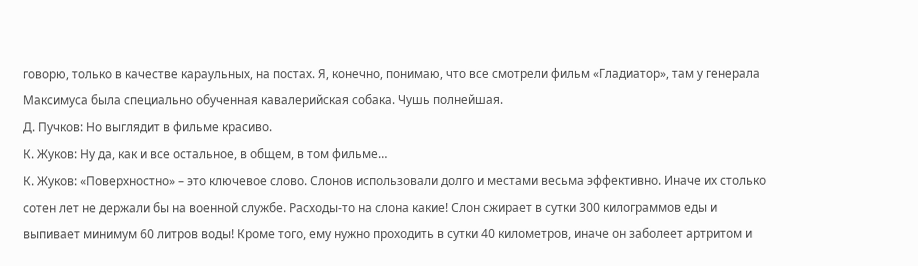говорю, только в качестве караульных, на постах. Я, конечно, понимаю, что все смотрели фильм «Гладиатор», там у генерала Максимуса была специально обученная кавалерийская собака. Чушь полнейшая.
Д. Пучков: Но выглядит в фильме красиво.
К. Жуков: Ну да, как и все остальное, в общем, в том фильме…
К. Жуков: «Поверхностно» – это ключевое слово. Слонов использовали долго и местами весьма эффективно. Иначе их столько сотен лет не держали бы на военной службе. Расходы-то на слона какие! Слон сжирает в сутки 300 килограммов еды и выпивает минимум 60 литров воды! Кроме того, ему нужно проходить в сутки 40 километров, иначе он заболеет артритом и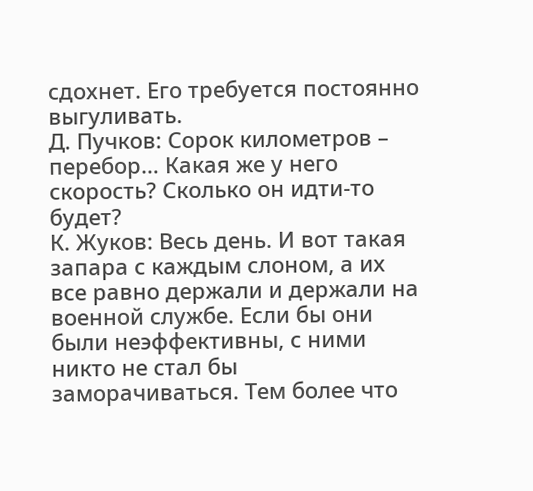сдохнет. Его требуется постоянно выгуливать.
Д. Пучков: Сорок километров – перебор… Какая же у него скорость? Сколько он идти-то будет?
К. Жуков: Весь день. И вот такая запара с каждым слоном, а их все равно держали и держали на военной службе. Если бы они были неэффективны, с ними никто не стал бы заморачиваться. Тем более что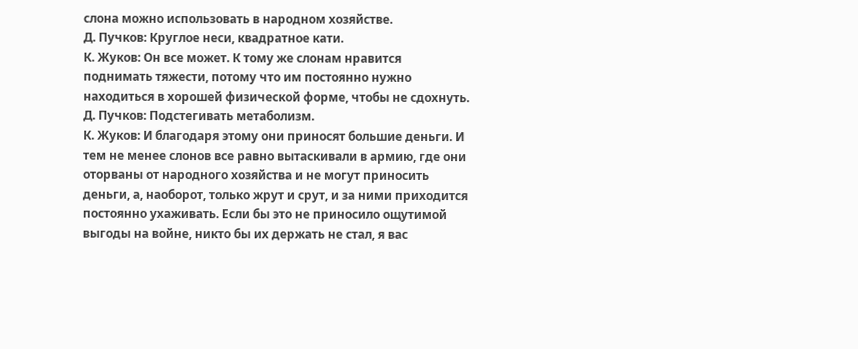слона можно использовать в народном хозяйстве.
Д. Пучков: Круглое неси, квадратное кати.
К. Жуков: Он все может. К тому же слонам нравится поднимать тяжести, потому что им постоянно нужно находиться в хорошей физической форме, чтобы не сдохнуть.
Д. Пучков: Подстегивать метаболизм.
К. Жуков: И благодаря этому они приносят большие деньги. И тем не менее слонов все равно вытаскивали в армию, где они оторваны от народного хозяйства и не могут приносить деньги, а, наоборот, только жрут и срут, и за ними приходится постоянно ухаживать. Если бы это не приносило ощутимой выгоды на войне, никто бы их держать не стал, я вас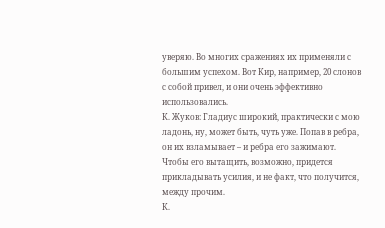уверяю. Во многих сражениях их применяли с большим успехом. Вот Кир, например, 20 слонов с собой привел, и они очень эффективно использовались.
К. Жуков: Гладиус широкий, практически с мою ладонь, ну, может быть, чуть уже. Попав в ребра, он их взламывает – и ребра его зажимают. Чтобы его вытащить, возможно, придется прикладывать усилия, и не факт, что получится, между прочим.
К.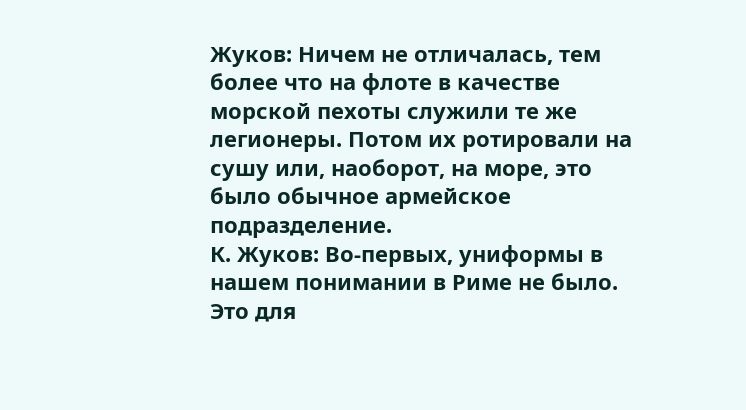Жуков: Ничем не отличалась, тем более что на флоте в качестве морской пехоты служили те же легионеры. Потом их ротировали на сушу или, наоборот, на море, это было обычное армейское подразделение.
К. Жуков: Во-первых, униформы в нашем понимании в Риме не было. Это для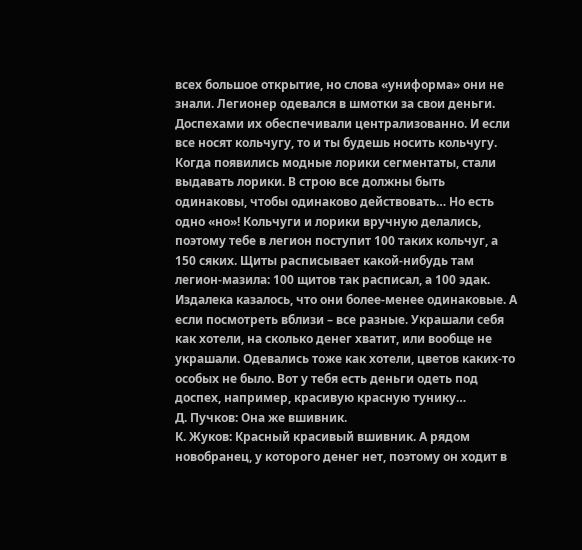всех большое открытие, но слова «униформа» они не знали. Легионер одевался в шмотки за свои деньги. Доспехами их обеспечивали централизованно. И если все носят кольчугу, то и ты будешь носить кольчугу. Когда появились модные лорики сегментаты, стали выдавать лорики. В строю все должны быть одинаковы, чтобы одинаково действовать… Но есть одно «но»! Кольчуги и лорики вручную делались, поэтому тебе в легион поступит 100 таких кольчуг, а 150 сяких. Щиты расписывает какой-нибудь там легион-мазила: 100 щитов так расписал, а 100 эдак. Издалека казалось, что они более-менее одинаковые. А если посмотреть вблизи – все разные. Украшали себя как хотели, на сколько денег хватит, или вообще не украшали. Одевались тоже как хотели, цветов каких-то особых не было. Вот у тебя есть деньги одеть под доспех, например, красивую красную тунику…
Д. Пучков: Она же вшивник.
К. Жуков: Красный красивый вшивник. А рядом новобранец, у которого денег нет, поэтому он ходит в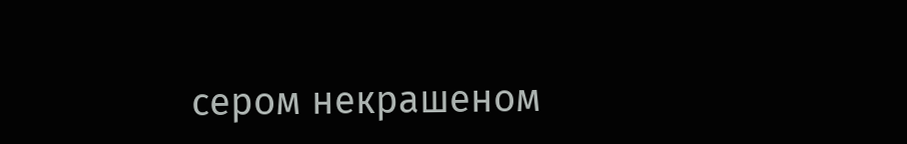сером некрашеном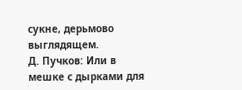сукне, дерьмово выглядящем.
Д. Пучков: Или в мешке с дырками для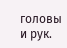головы и рук.